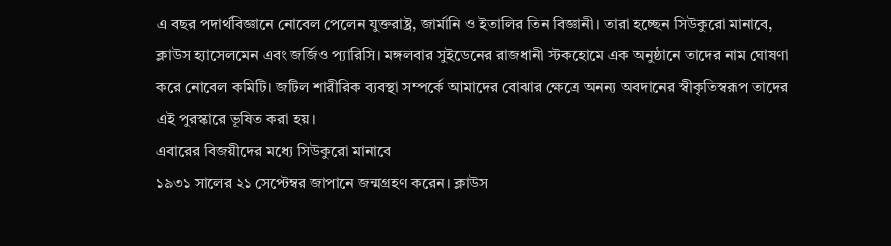এ বছর পদার্থবিজ্ঞানে নোবেল পেলেন যুক্তরাষ্ট্র, জার্মানি ও ইতালির তিন বিজ্ঞানী। তারা হচ্ছেন সিউকুরো মানাবে, ক্লাউস হ্যাসেলমেন এবং জর্জিও প্যারিসি। মঙ্গলবার সুইডেনের রাজধানী স্টকহোমে এক অনুষ্ঠানে তাদের নাম ঘোষণা করে নোবেল কমিটি। জটিল শারীরিক ব্যবস্থা সম্পর্কে আমাদের বোঝার ক্ষেত্রে অনন্য অবদানের স্বীকৃতিস্বরূপ তাদের এই পুরস্কারে ভূষিত করা হয়।
এবারের বিজয়ীদের মধ্যে সিউকুরো মানাবে
১৯৩১ সালের ২১ সেপ্টেম্বর জাপানে জন্মগ্রহণ করেন। ক্লাউস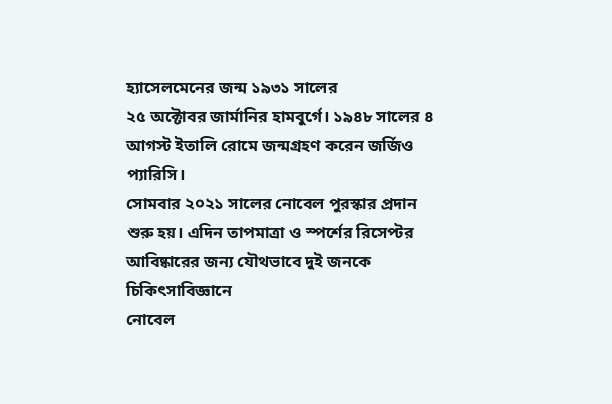হ্যাসেলমেনের জন্ম ১৯৩১ সালের
২৫ অক্টোবর জার্মানির হামবুর্গে। ১৯৪৮ সালের ৪ আগস্ট ইতালি রোমে জন্মগ্রহণ করেন জর্জিও
প্যারিসি।
সোমবার ২০২১ সালের নোবেল পুরস্কার প্রদান
শুরু হয়। এদিন তাপমাত্রা ও স্পর্শের রিসেপ্টর আবিষ্কারের জন্য যৌথভাবে দুই জনকে চিকিৎসাবিজ্ঞানে
নোবেল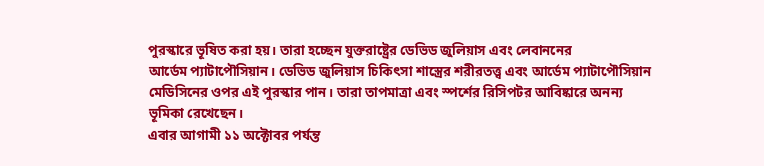পুরস্কারে ভূষিত করা হয়। তারা হচ্ছেন যুক্তরাষ্ট্রের ডেভিড জুলিয়াস এবং লেবাননের
আর্ডেম প্যাটাপৌসিয়ান। ডেভিড জুলিয়াস চিকিৎসা শাস্ত্রের শরীরতত্ত্ব এবং আর্ডেম প্যাটাপৌসিয়ান
মেডিসিনের ওপর এই পুরস্কার পান। তারা তাপমাত্রা এবং স্পর্শের রিসিপটর আবিষ্কারে অনন্য
ভূমিকা রেখেছেন।
এবার আগামী ১১ অক্টোবর পর্যন্ত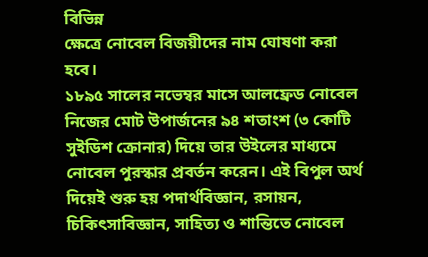বিভিন্ন
ক্ষেত্রে নোবেল বিজয়ীদের নাম ঘোষণা করা হবে।
১৮৯৫ সালের নভেম্বর মাসে আলফ্রেড নোবেল নিজের মোট উপার্জনের ৯৪ শতাংশ (৩ কোটি সুইডিশ ক্রোনার) দিয়ে তার উইলের মাধ্যমে নোবেল পুরস্কার প্রবর্তন করেন। এই বিপুল অর্থ দিয়েই শুরু হয় পদার্থবিজ্ঞান, রসায়ন, চিকিৎসাবিজ্ঞান, সাহিত্য ও শান্তিতে নোবেল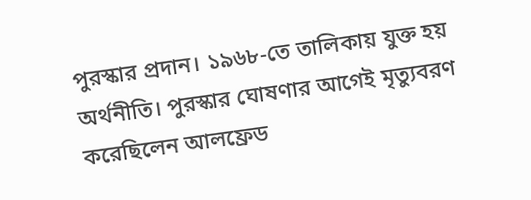পুরস্কার প্রদান। ১৯৬৮-তে তালিকায় যুক্ত হয় অর্থনীতি। পুরস্কার ঘোষণার আগেই মৃত্যুবরণ করেছিলেন আলফ্রেড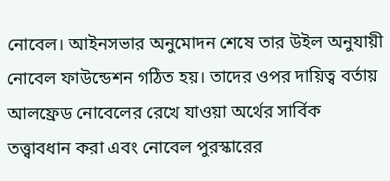নোবেল। আইনসভার অনুমোদন শেষে তার উইল অনুযায়ী নোবেল ফাউন্ডেশন গঠিত হয়। তাদের ওপর দায়িত্ব বর্তায় আলফ্রেড নোবেলের রেখে যাওয়া অর্থের সার্বিক তত্ত্বাবধান করা এবং নোবেল পুরস্কারের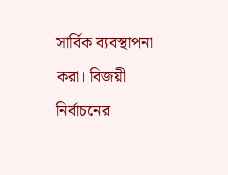সার্বিক ব্যবস্থাপনা করা। বিজয়ী নির্বাচনের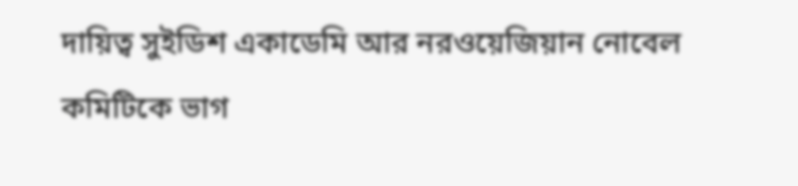দায়িত্ব সুইডিশ একাডেমি আর নরওয়েজিয়ান নোবেল কমিটিকে ভাগ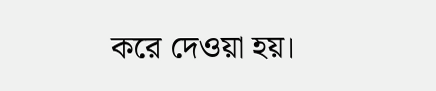করে দেওয়া হয়।